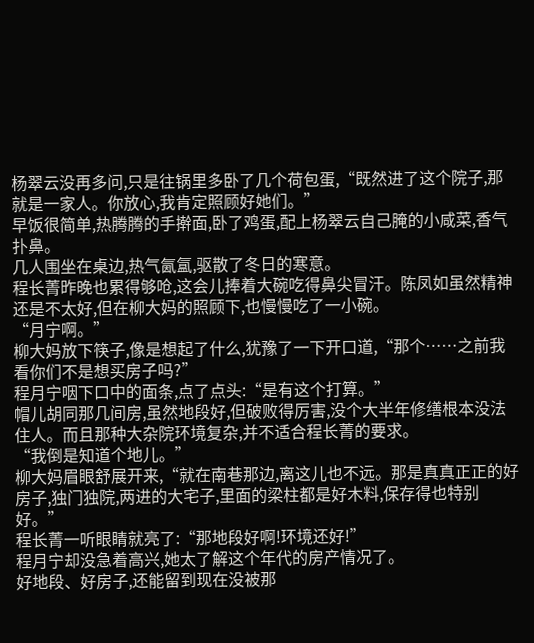杨翠云没再多问,只是往锅里多卧了几个荷包蛋,“既然进了这个院子,那就是一家人。你放心,我肯定照顾好她们。”
早饭很简单,热腾腾的手擀面,卧了鸡蛋,配上杨翠云自己腌的小咸菜,香气扑鼻。
几人围坐在桌边,热气氤氲,驱散了冬日的寒意。
程长菁昨晚也累得够呛,这会儿捧着大碗吃得鼻尖冒汗。陈凤如虽然精神还是不太好,但在柳大妈的照顾下,也慢慢吃了一小碗。
“月宁啊。”
柳大妈放下筷子,像是想起了什么,犹豫了一下开口道,“那个……之前我看你们不是想买房子吗?”
程月宁咽下口中的面条,点了点头:“是有这个打算。”
帽儿胡同那几间房,虽然地段好,但破败得厉害,没个大半年修缮根本没法住人。而且那种大杂院环境复杂,并不适合程长菁的要求。
“我倒是知道个地儿。”
柳大妈眉眼舒展开来,“就在南巷那边,离这儿也不远。那是真真正正的好房子,独门独院,两进的大宅子,里面的梁柱都是好木料,保存得也特别好。”
程长菁一听眼睛就亮了:“那地段好啊!环境还好!”
程月宁却没急着高兴,她太了解这个年代的房产情况了。
好地段、好房子,还能留到现在没被那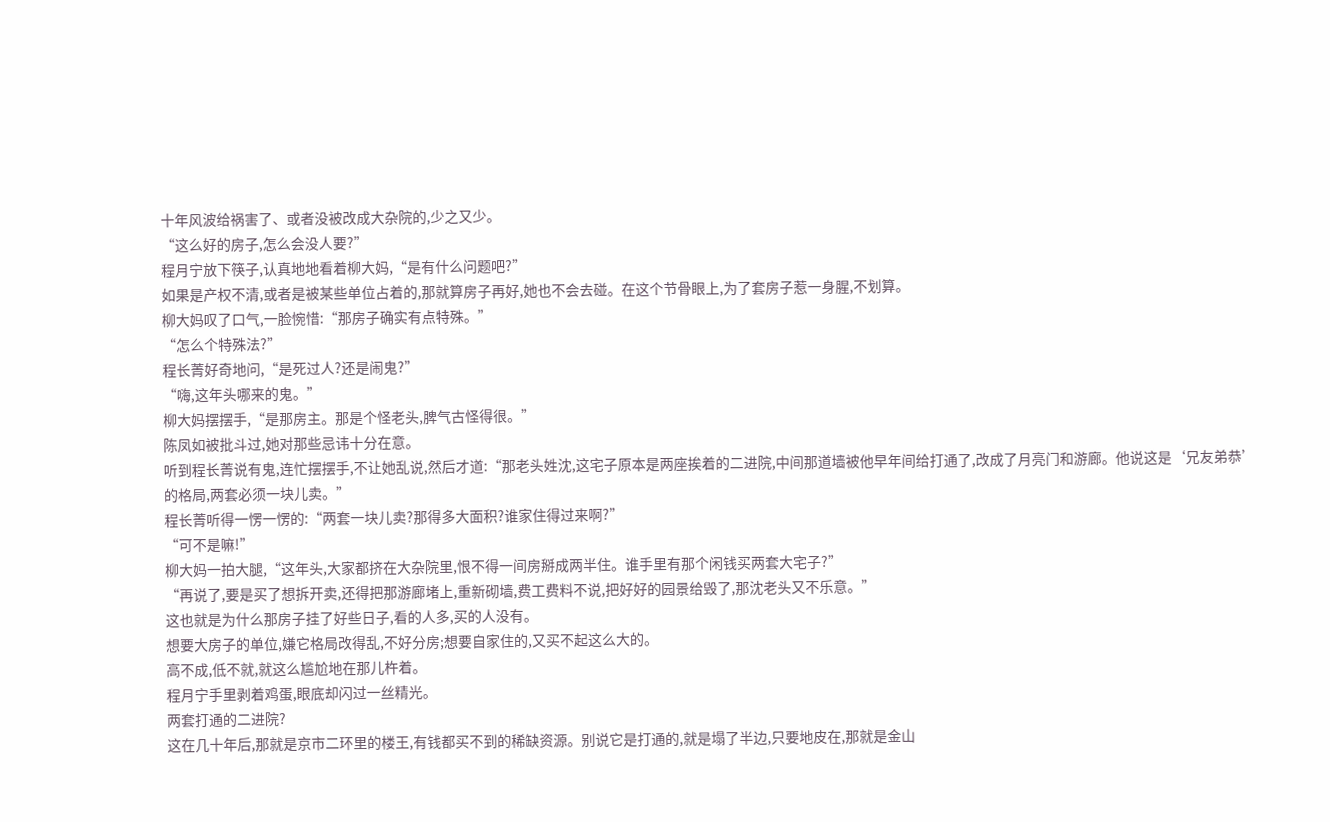十年风波给祸害了、或者没被改成大杂院的,少之又少。
“这么好的房子,怎么会没人要?”
程月宁放下筷子,认真地地看着柳大妈,“是有什么问题吧?”
如果是产权不清,或者是被某些单位占着的,那就算房子再好,她也不会去碰。在这个节骨眼上,为了套房子惹一身腥,不划算。
柳大妈叹了口气,一脸惋惜:“那房子确实有点特殊。”
“怎么个特殊法?”
程长菁好奇地问,“是死过人?还是闹鬼?”
“嗨,这年头哪来的鬼。”
柳大妈摆摆手,“是那房主。那是个怪老头,脾气古怪得很。”
陈凤如被批斗过,她对那些忌讳十分在意。
听到程长菁说有鬼,连忙摆摆手,不让她乱说,然后才道:“那老头姓沈,这宅子原本是两座挨着的二进院,中间那道墙被他早年间给打通了,改成了月亮门和游廊。他说这是‘兄友弟恭’的格局,两套必须一块儿卖。”
程长菁听得一愣一愣的:“两套一块儿卖?那得多大面积?谁家住得过来啊?”
“可不是嘛!”
柳大妈一拍大腿,“这年头,大家都挤在大杂院里,恨不得一间房掰成两半住。谁手里有那个闲钱买两套大宅子?”
“再说了,要是买了想拆开卖,还得把那游廊堵上,重新砌墙,费工费料不说,把好好的园景给毁了,那沈老头又不乐意。”
这也就是为什么那房子挂了好些日子,看的人多,买的人没有。
想要大房子的单位,嫌它格局改得乱,不好分房;想要自家住的,又买不起这么大的。
高不成,低不就,就这么尴尬地在那儿杵着。
程月宁手里剥着鸡蛋,眼底却闪过一丝精光。
两套打通的二进院?
这在几十年后,那就是京市二环里的楼王,有钱都买不到的稀缺资源。别说它是打通的,就是塌了半边,只要地皮在,那就是金山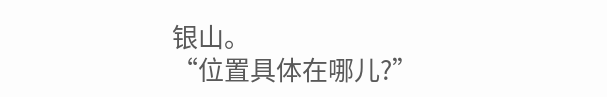银山。
“位置具体在哪儿?”